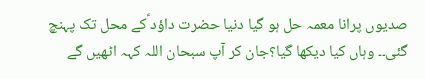صدیوں پرانا معمہ حل ہو گیا دنیا حضرت داؤد ؑکے محل تک پہنچ گئی۔۔ وہاں کیا دیکھا گیا؟جان کر آپ سبحان اللہ کہہ اٹھیں گے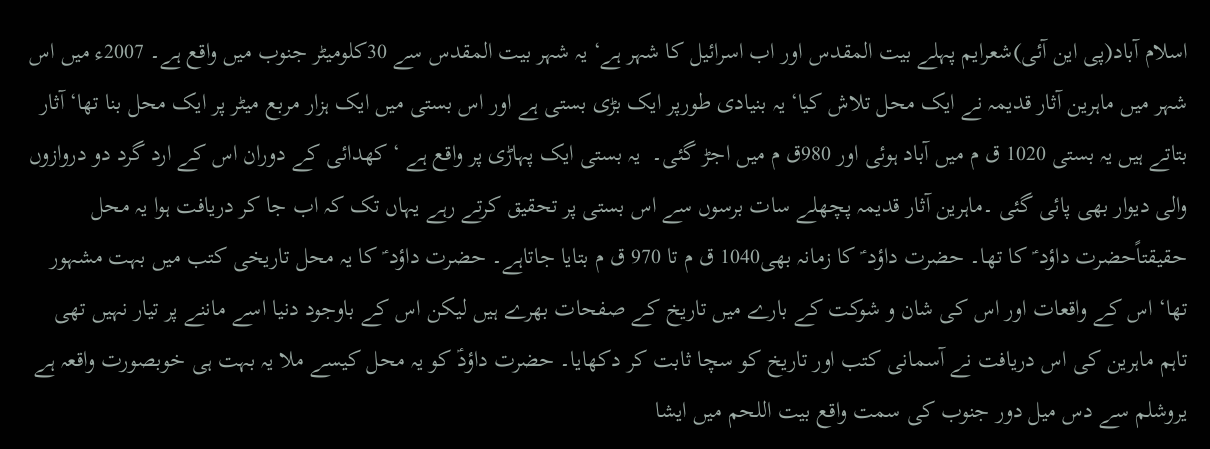اسلام آباد(پی این آئی)شعرایم پہلے بیت المقدس اور اب اسرائیل کا شہر ہے‘ یہ شہر بیت المقدس سے 30کلومیٹر جنوب میں واقع ہے۔ 2007ء میں اس شہر میں ماہرین آثار قدیمہ نے ایک محل تلاش کیا‘ یہ بنیادی طورپر ایک بڑی بستی ہے اور اس بستی میں ایک ہزار مربع میٹر پر ایک محل بنا تھا‘ آثار بتاتے ہیں یہ بستی 1020 ق م میں آباد ہوئی اور 980ق م میں اجڑ گئی۔  یہ بستی ایک پہاڑی پر واقع ہے ‘ کھدائی کے دوران اس کے ارد گرد دو دروازوں والی دیوار بھی پائی گئی ۔ماہرین آثار قدیمہ پچھلے سات برسوں سے اس بستی پر تحقیق کرتے رہے یہاں تک کہ اب جا کر دریافت ہوا یہ محل حقیقتاًحضرت داؤد ؑ کا تھا۔ حضرت داؤد ؑ کا زمانہ بھی1040 ق م تا 970 ق م بتایا جاتاہے۔ حضرت داؤد ؑ کا یہ محل تاریخی کتب میں بہت مشہور تھا‘ اس کے واقعات اور اس کی شان و شوکت کے بارے میں تاریخ کے صفحات بھرے ہیں لیکن اس کے باوجود دنیا اسے ماننے پر تیار نہیں تھی تاہم ماہرین کی اس دریافت نے آسمانی کتب اور تاریخ کو سچا ثابت کر دکھایا۔ حضرت داؤدؑ کو یہ محل کیسے ملا یہ بہت ہی خوبصورت واقعہ ہے یروشلم سے دس میل دور جنوب کی سمت واقع بیت اللحم میں ایشا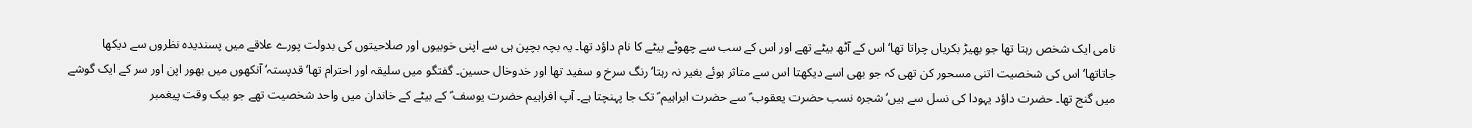نامی ایک شخص رہتا تھا جو بھیڑ بکریاں چراتا تھا‘ اس کے آٹھ بیٹے تھے اور اس کے سب سے چھوٹے بیٹے کا نام داؤد تھا۔ یہ بچہ بچپن ہی سے اپنی خوبیوں اور صلاحیتوں کی بدولت پورے علاقے میں پسندیدہ نظروں سے دیکھا جاتاتھا‘ اس کی شخصیت اتنی مسحور کن تھی کہ جو بھی اسے دیکھتا اس سے متاثر ہوئے بغیر نہ رہتا‘ رنگ سرخ و سفید تھا اور خدوخال حسین۔ گفتگو میں سلیقہ اور احترام تھا‘ قدپستہ‘ آنکھوں میں بھور اپن اور سر کے ایک گوشے میں گنج تھا۔ حضرت داؤد یہودا کی نسل سے ہیں‘ شجرہ نسب حضرت یعقوب ؑ سے حضرت ابراہیم ؑ تک جا پہنچتا ہے۔ آپ افراہیم حضرت یوسف ؑ کے بیٹے کے خاندان میں واحد شخصیت تھے جو بیک وقت پیغمبر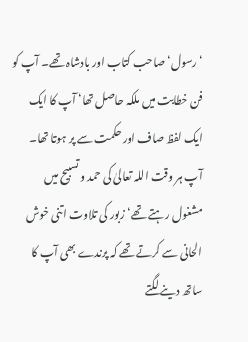‘ رسول‘ صاحب کتاب اور بادشاہ تھے۔ آپ کو فن خطابت میں ملکہ حاصل تھا‘ آپ کا ایک ایک لفظ صاف اور حکمت سے پر ہوتا تھا۔ آپ ہر وقت اللہ تعالیٰ کی حمد و تسبیح میں مشغول رہتے تھے‘ زبور کی تلاوت اتنی خوش الحانی سے کرتے تھے کہ پرندے بھی آپ کا ساتھ دینے لگتے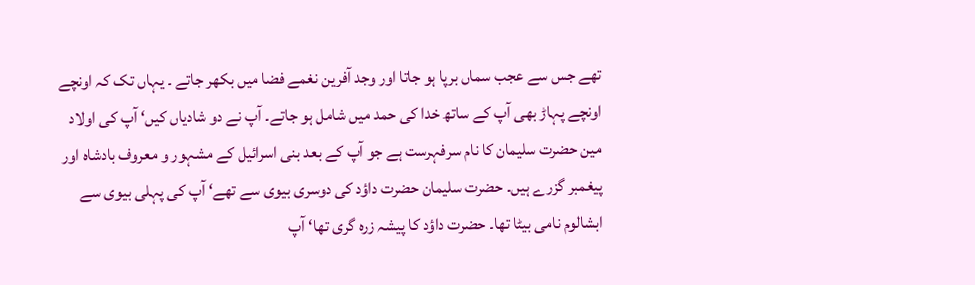تھے جس سے عجب سماں برپا ہو جاتا اور وجد آفرین نغمے فضا میں بکھر جاتے ۔ یہاں تک کہ اونچے اونچے پہاڑ بھی آپ کے ساتھ خدا کی حمد میں شامل ہو جاتے۔ آپ نے دو شادیاں کیں‘ آپ کی اولاد مین حضرت سلیمان کا نام سرفہرست ہے جو آپ کے بعد بنی اسرائیل کے مشہور و معروف بادشاہ اور پیغمبر گزرے ہیں۔ حضرت سلیمان حضرت داؤد کی دوسری بیوی سے تھے‘ آپ کی پہلی بیوی سے ابشالوم نامی بیٹا تھا۔ حضرت داؤد کا پیشہ زرہ گری تھا‘ آپ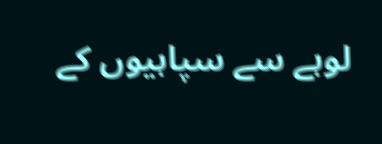لوہے سے سپاہیوں کے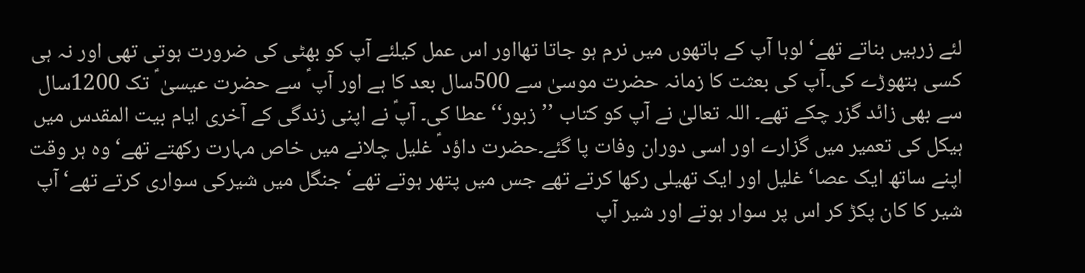لئے زرہیں بناتے تھے‘ لوہا آپ کے ہاتھوں میں نرم ہو جاتا تھااور اس عمل کیلئے آپ کو بھٹی کی ضرورت ہوتی تھی اور نہ ہی کسی ہتھوڑے کی۔آپ کی بعثت کا زمانہ حضرت موسیٰ سے 500سال بعد کا ہے اور آپ ؑ سے حضرت عیسیٰ ؑ تک 1200سال سے بھی زائد گزر چکے تھے۔ اللہ تعالیٰ نے آپ کو کتاب ’’زبور‘‘ عطا کی۔ آپؑ نے اپنی زندگی کے آخری ایام بیت المقدس میں ہیکل کی تعمیر میں گزارے اور اسی دوران وفات پا گئے۔حضرت داؤد ؑ غلیل چلانے میں خاص مہارت رکھتے تھے‘ وہ ہر وقت اپنے ساتھ ایک عصا‘ غلیل اور ایک تھیلی رکھا کرتے تھے جس میں پتھر ہوتے تھے‘ جنگل میں شیرکی سواری کرتے تھے‘ آپ شیر کا کان پکڑ کر اس پر سوار ہوتے اور شیر آپ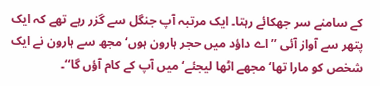کے سامنے سر جھکائے رہتا۔ ایک مرتبہ آپ جنگل سے گزر رہے تھے کہ ایک پتھر سے آواز آئی ’’اے داؤد میں حجر ہارون ہوں‘ مجھ سے ہارون نے ایک شخص کو مارا تھا‘ مجھے اٹھا لیجئے‘ میں آپ کے کام آؤں گا‘‘۔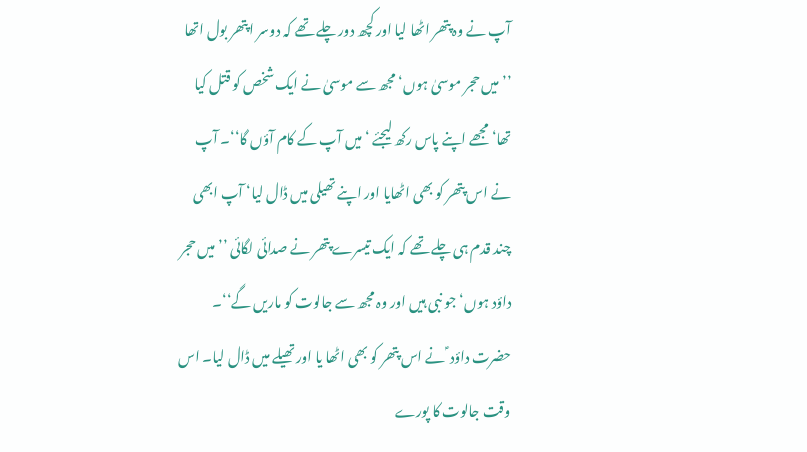آپ نے وہ پتھر اٹھا لیا اور کچھ دور چلے تھے کہ دوسر اپتھر بول اتھا ’’میں حجر موسیٰ ہوں‘ مجھ سے موسیٰ نے ایک شخص کو قتل کیا تھا‘ مجھے اپنے پاس رکھ لیجئے ‘ میں آپ کے کام آؤں گا‘‘۔ آپ نے اس پتھر کو بھی اٹھایا اور اپنے تھیلی میں ڈال لیا‘ آپ ابھی چند قدم ہی چلے تھے کہ ایک تیسرے پتھر نے صدائی لگائی ’’میں حجر داؤد ہوں‘جو نبی ہیں اور وہ مجھ سے جالوت کو ماریں گے‘‘۔ حضرت داؤد ؑ نے اس پتھر کو بھی اٹھا یا اور تھیلے میں ڈال لیا۔ اس وقت جالوت کا پورے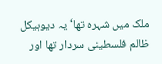ملک میں شہرہ تھا‘ یہ دیوہیکل ظالم فلسطینی سردار تھا اور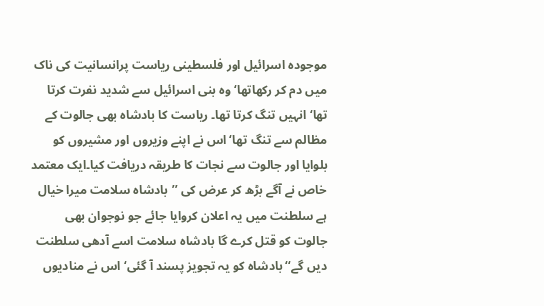موجودہ اسرائیل اور فلسطینی ریاست پرانسانیت کی ناک میں دم کر رکھاتھا‘ وہ بنی اسرائیل سے شدید نفرت کرتا تھا‘ انہیں تنگ کرتا تھا۔ ریاست کا بادشاہ بھی جالوت کے مظالم سے تنگ تھا‘ اس نے اپنے وزیروں اور مشیروں کو بلوایا اور جالوت سے نجات کا طریقہ دریافت کیا۔ایک معتمد خاص نے آگے بڑھ کر عرض کی ’’بادشاہ سلامت میرا خیال ہے سلطنت میں یہ اعلان کروایا جائے جو نوجوان بھی جالوت کو قتل کرے گا بادشاہ سلامت اسے آدھی سلطنت دیں گے‘‘ بادشاہ کو یہ تجویز پسند آ گئی‘ اس نے منادیوں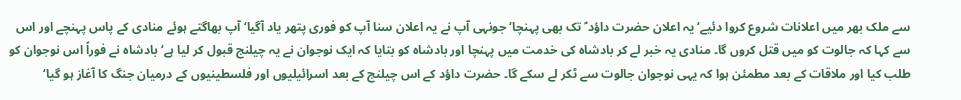سے ملک بھر میں اعلانات شروع کروا دئیے‘ یہ اعلان حضرت داؤد ؑ تک بھی پہنچا‘ جونہی آپ نے یہ اعلان سنا آپ کو فوری پتھر یاد آگیا‘ آپ بھاگتے ہوئے منادی کے پاس پہنچے اور اس سے کہا کہ جالوت کو میں قتل کروں گا۔ منادی یہ خبر لے کر بادشاہ کی خدمت میں پہنچا اور بادشاہ کو بتایا کہ ایک نوجوان نے یہ چیلنج قبول کر لیا ہے‘ بادشاہ نے فوراً اس نوجوان کو طلب کیا اور ملاقات کے بعد مطمئن ہوا کہ یہی نوجوان جالوت سے ٹکر لے سکے گا۔ حضرت داؤد کے اس چیلنج کے بعد اسرائیلیوں اور فلسطینیوں کے درمیان جنگ کا آغاز ہو گیا‘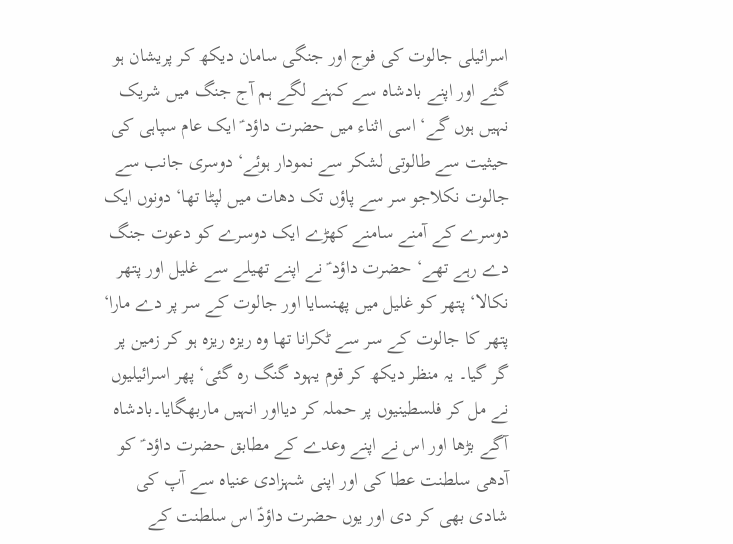اسرائیلی جالوت کی فوج اور جنگی سامان دیکھ کر پریشان ہو گئے اور اپنے بادشاہ سے کہنے لگے ہم آج جنگ میں شریک نہیں ہوں گے‘ اسی اثناء میں حضرت داؤد ؑ ایک عام سپاہی کی حیثیت سے طالوتی لشکر سے نمودار ہوئے‘ دوسری جانب سے جالوت نکلاجو سر سے پاؤں تک دھات میں لپٹا تھا‘ دونوں ایک دوسرے کے آمنے سامنے کھڑے ایک دوسرے کو دعوت جنگ دے رہے تھے‘ حضرت داؤد ؑ نے اپنے تھیلے سے غلیل اور پتھر نکالا‘ پتھر کو غلیل میں پھنسایا اور جالوت کے سر پر دے مارا‘ پتھر کا جالوت کے سر سے ٹکرانا تھا وہ ریزہ ریزہ ہو کر زمین پر گر گیا۔ یہ منظر دیکھ کر قوم یہود گنگ رہ گئی‘ پھر اسرائیلیوں نے مل کر فلسطینیوں پر حملہ کر دیااور انہیں ماربھگایا۔بادشاہ آگے بڑھا اور اس نے اپنے وعدے کے مطابق حضرت داؤد ؑ کو آدھی سلطنت عطا کی اور اپنی شہزادی عنیاہ سے آپ کی شادی بھی کر دی اور یوں حضرت داؤدؑ اس سلطنت کے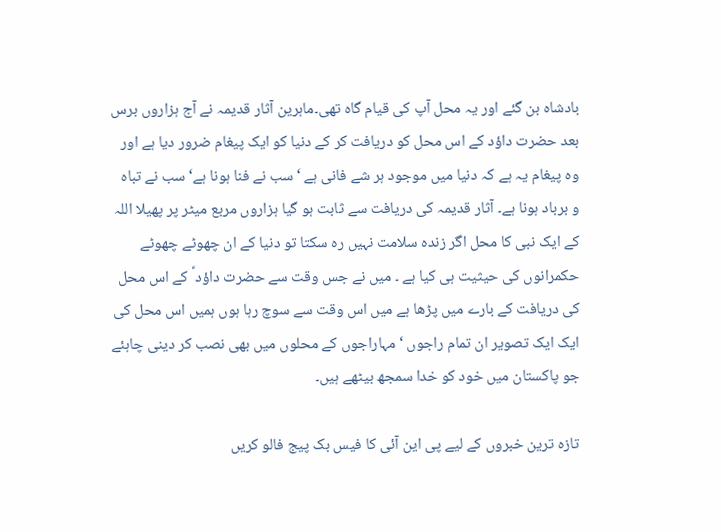بادشاہ بن گئے اور یہ محل آپ کی قیام گاہ تھی۔ماہرین آثار قدیمہ نے آج ہزاروں برس بعد حضرت داؤد کے اس محل کو دریافت کر کے دنیا کو ایک پیغام ضرور دیا ہے اور وہ پیغام یہ ہے کہ دنیا میں موجود ہر شے فانی ہے ‘سب نے فنا ہونا ہے‘ سب نے تباہ و برباد ہونا ہے۔ آثار قدیمہ کی دریافت سے ثابت ہو گیا ہزاروں مربع میٹر پر پھیلا اللہ کے ایک نبی کا محل اگر زندہ سلامت نہیں رہ سکتا تو دنیا کے ان چھوٹے چھوٹے حکمرانوں کی حیثیت ہی کیا ہے ۔ میں نے جس وقت سے حضرت داؤد ؑ کے اس محل کی دریافت کے بارے میں پڑھا ہے میں اس وقت سے سوچ رہا ہوں ہمیں اس محل کی ایک ایک تصویر ان تمام راجوں ‘ مہاراجوں کے محلوں میں بھی نصب کر دینی چاہئے جو پاکستان میں خود کو خدا سمجھ بیٹھے ہیں۔

تازہ ترین خبروں کے لیے پی این آئی کا فیس بک پیج فالو کریں